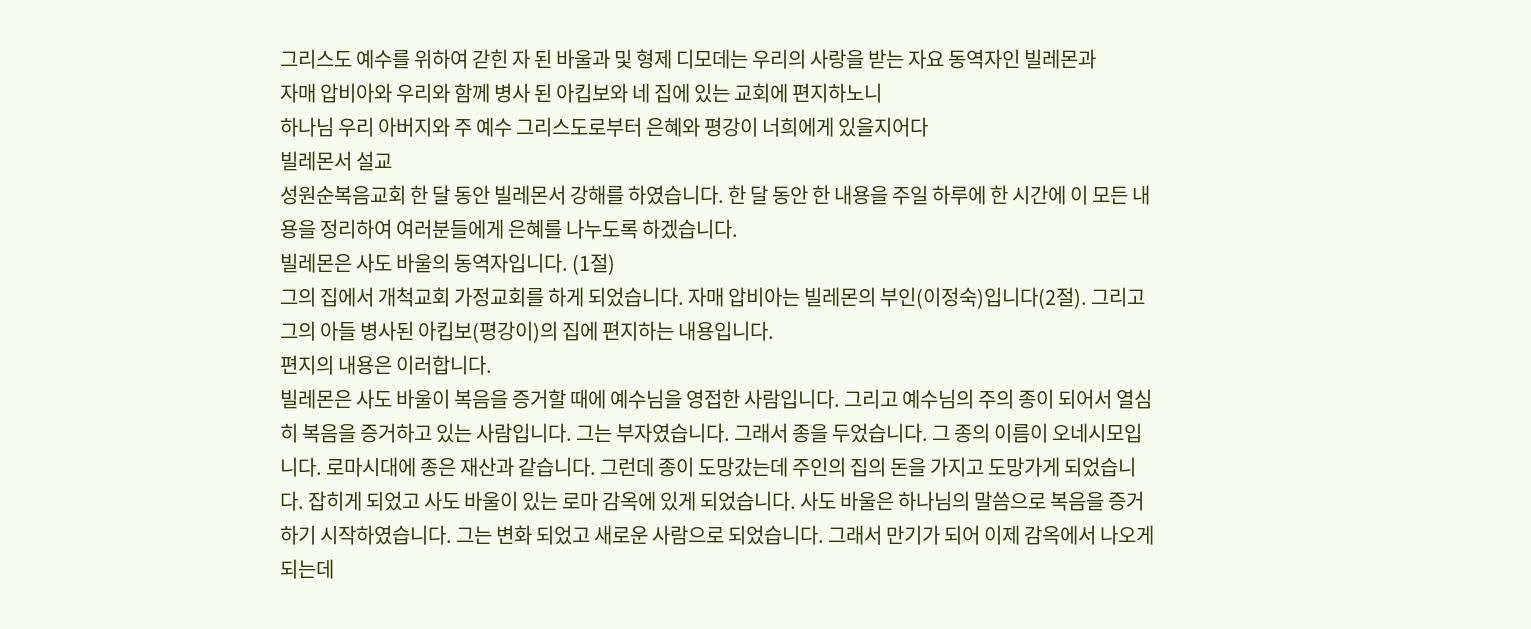그리스도 예수를 위하여 갇힌 자 된 바울과 및 형제 디모데는 우리의 사랑을 받는 자요 동역자인 빌레몬과
자매 압비아와 우리와 함께 병사 된 아킵보와 네 집에 있는 교회에 편지하노니
하나님 우리 아버지와 주 예수 그리스도로부터 은혜와 평강이 너희에게 있을지어다
빌레몬서 설교
성원순복음교회 한 달 동안 빌레몬서 강해를 하였습니다. 한 달 동안 한 내용을 주일 하루에 한 시간에 이 모든 내용을 정리하여 여러분들에게 은혜를 나누도록 하겠습니다.
빌레몬은 사도 바울의 동역자입니다. (1절)
그의 집에서 개척교회 가정교회를 하게 되었습니다. 자매 압비아는 빌레몬의 부인(이정숙)입니다(2절). 그리고 그의 아들 병사된 아킵보(평강이)의 집에 편지하는 내용입니다.
편지의 내용은 이러합니다.
빌레몬은 사도 바울이 복음을 증거할 때에 예수님을 영접한 사람입니다. 그리고 예수님의 주의 종이 되어서 열심히 복음을 증거하고 있는 사람입니다. 그는 부자였습니다. 그래서 종을 두었습니다. 그 종의 이름이 오네시모입니다. 로마시대에 종은 재산과 같습니다. 그런데 종이 도망갔는데 주인의 집의 돈을 가지고 도망가게 되었습니다. 잡히게 되었고 사도 바울이 있는 로마 감옥에 있게 되었습니다. 사도 바울은 하나님의 말씀으로 복음을 증거하기 시작하였습니다. 그는 변화 되었고 새로운 사람으로 되었습니다. 그래서 만기가 되어 이제 감옥에서 나오게 되는데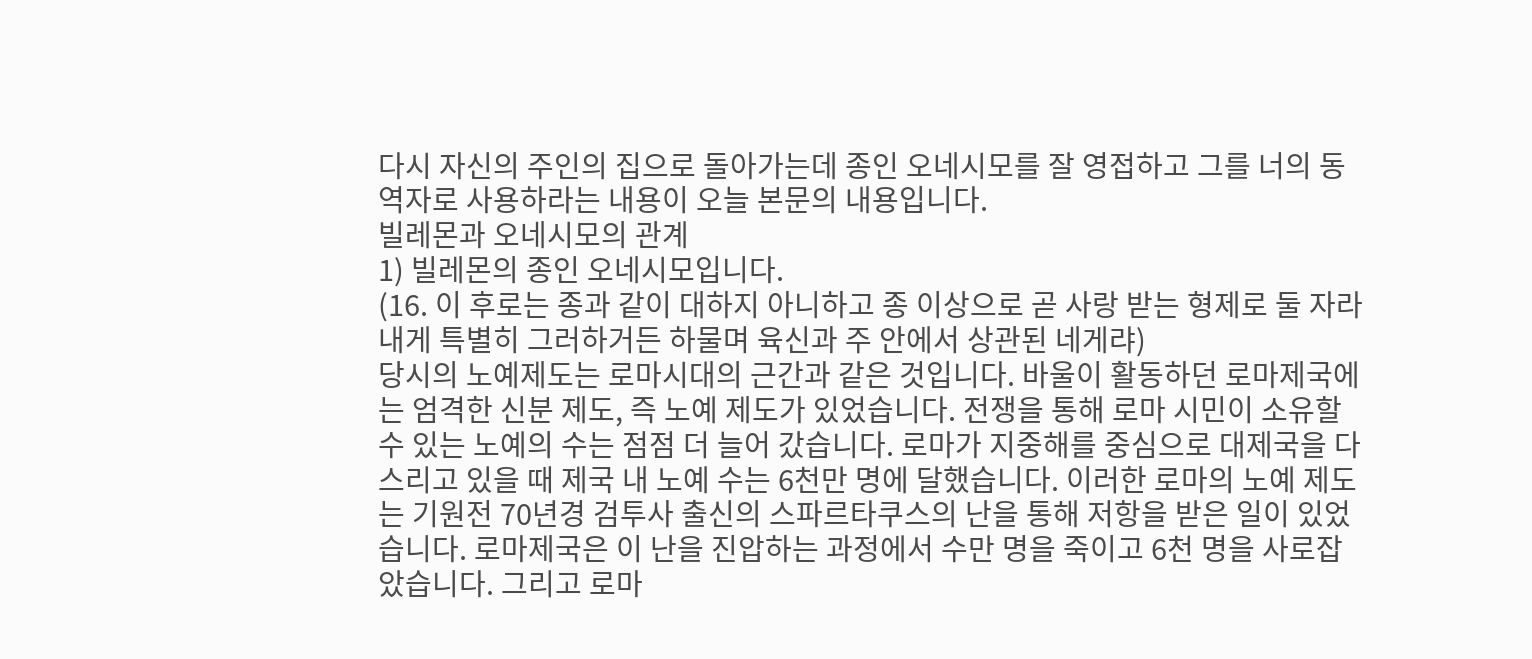다시 자신의 주인의 집으로 돌아가는데 종인 오네시모를 잘 영접하고 그를 너의 동역자로 사용하라는 내용이 오늘 본문의 내용입니다.
빌레몬과 오네시모의 관계
1) 빌레몬의 종인 오네시모입니다.
(16. 이 후로는 종과 같이 대하지 아니하고 종 이상으로 곧 사랑 받는 형제로 둘 자라 내게 특별히 그러하거든 하물며 육신과 주 안에서 상관된 네게랴)
당시의 노예제도는 로마시대의 근간과 같은 것입니다. 바울이 활동하던 로마제국에는 엄격한 신분 제도, 즉 노예 제도가 있었습니다. 전쟁을 통해 로마 시민이 소유할 수 있는 노예의 수는 점점 더 늘어 갔습니다. 로마가 지중해를 중심으로 대제국을 다스리고 있을 때 제국 내 노예 수는 6천만 명에 달했습니다. 이러한 로마의 노예 제도는 기원전 70년경 검투사 출신의 스파르타쿠스의 난을 통해 저항을 받은 일이 있었습니다. 로마제국은 이 난을 진압하는 과정에서 수만 명을 죽이고 6천 명을 사로잡았습니다. 그리고 로마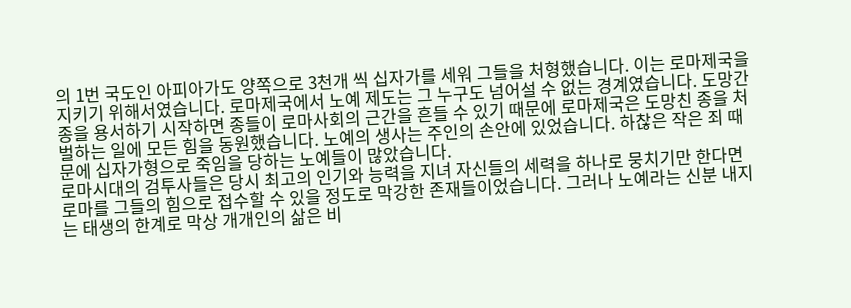의 1번 국도인 아피아가도 양쪽으로 3천개 씩 십자가를 세워 그들을 처형했습니다. 이는 로마제국을 지키기 위해서였습니다. 로마제국에서 노예 제도는 그 누구도 넘어설 수 없는 경계였습니다. 도망간 종을 용서하기 시작하면 종들이 로마사회의 근간을 흔들 수 있기 때문에 로마제국은 도망친 종을 처벌하는 일에 모든 힘을 동원했습니다. 노예의 생사는 주인의 손안에 있었습니다. 하찮은 작은 죄 때문에 십자가형으로 죽임을 당하는 노예들이 많았습니다.
로마시대의 검투사들은 당시 최고의 인기와 능력을 지녀 자신들의 세력을 하나로 뭉치기만 한다면 로마를 그들의 힘으로 접수할 수 있을 정도로 막강한 존재들이었습니다. 그러나 노예라는 신분 내지는 태생의 한계로 막상 개개인의 삶은 비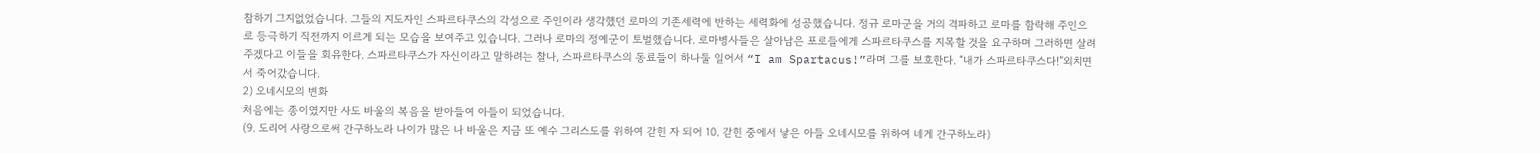참하기 그지없었습니다. 그들의 지도자인 스파르타쿠스의 각성으로 주인이라 생각했던 로마의 기존세력에 반하는 세력화에 성공했습니다. 정규 로마군을 거의 격파하고 로마를 함락해 주인으로 등극하기 직전까지 이르게 되는 모습을 보여주고 있습니다. 그러나 로마의 정예군이 토벌했습니다. 로마병사들은 살아남은 포로들에게 스파르타쿠스를 지목할 것을 요구하며 그러하면 살려주겠다고 이들을 회유한다. 스파르타쿠스가 자신이라고 말하려는 찰나, 스파르타쿠스의 동료들이 하나둘 일어서 “I am Spartacus!”라며 그를 보호한다. “내가 스파르타쿠스다!”외치면서 죽어갔습니다.
2) 오네시모의 변화
처음에는 종이였지만 사도 바울의 복음을 받아들여 아들이 되었습니다.
(9. 도리어 사랑으로써 간구하노라 나이가 많은 나 바울은 지금 또 예수 그리스도를 위하여 갇힌 자 되어 10. 갇힌 중에서 낳은 아들 오네시모를 위하여 네게 간구하노라)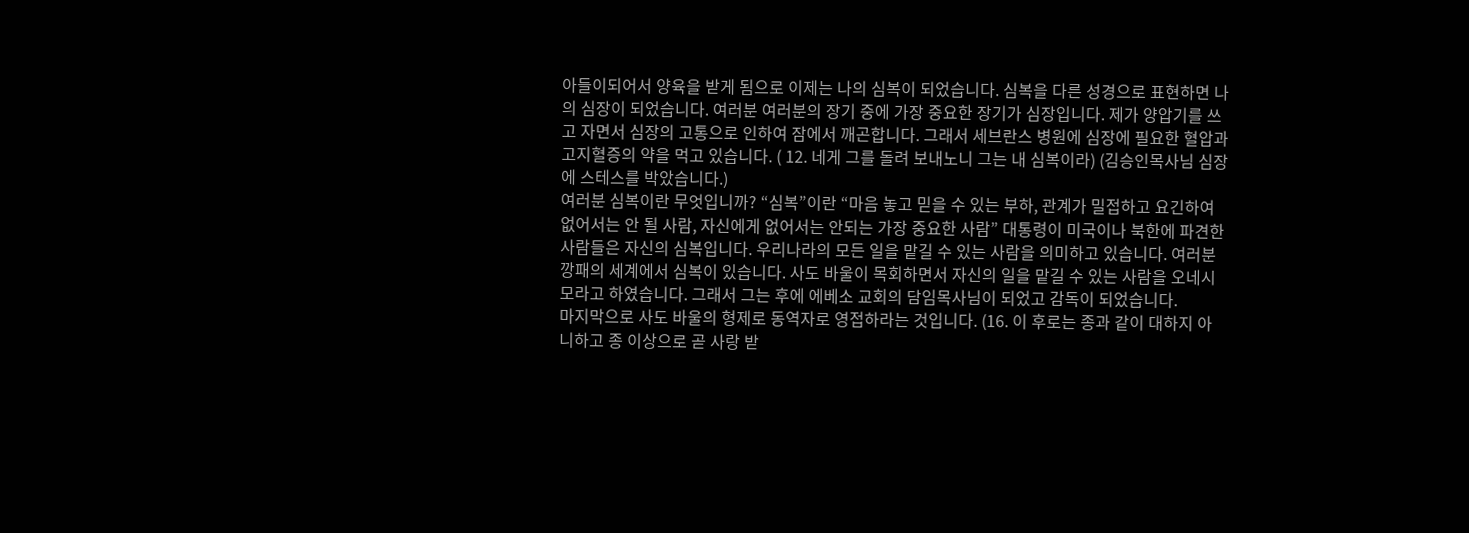아들이되어서 양육을 받게 됨으로 이제는 나의 심복이 되었습니다. 심복을 다른 성경으로 표현하면 나의 심장이 되었습니다. 여러분 여러분의 장기 중에 가장 중요한 장기가 심장입니다. 제가 양압기를 쓰고 자면서 심장의 고통으로 인하여 잠에서 깨곤합니다. 그래서 세브란스 병원에 심장에 필요한 혈압과 고지혈증의 약을 먹고 있습니다. ( 12. 네게 그를 돌려 보내노니 그는 내 심복이라) (김승인목사님 심장에 스테스를 박았습니다.)
여러분 심복이란 무엇입니까? “심복”이란 “마음 놓고 믿을 수 있는 부하, 관계가 밀접하고 요긴하여 없어서는 안 될 사람, 자신에게 없어서는 안되는 가장 중요한 사람” 대통령이 미국이나 북한에 파견한 사람들은 자신의 심복입니다. 우리나라의 모든 일을 맡길 수 있는 사람을 의미하고 있습니다. 여러분 깡패의 세계에서 심복이 있습니다. 사도 바울이 목회하면서 자신의 일을 맡길 수 있는 사람을 오네시모라고 하였습니다. 그래서 그는 후에 에베소 교회의 담임목사님이 되었고 감독이 되었습니다.
마지막으로 사도 바울의 형제로 동역자로 영접하라는 것입니다. (16. 이 후로는 종과 같이 대하지 아니하고 종 이상으로 곧 사랑 받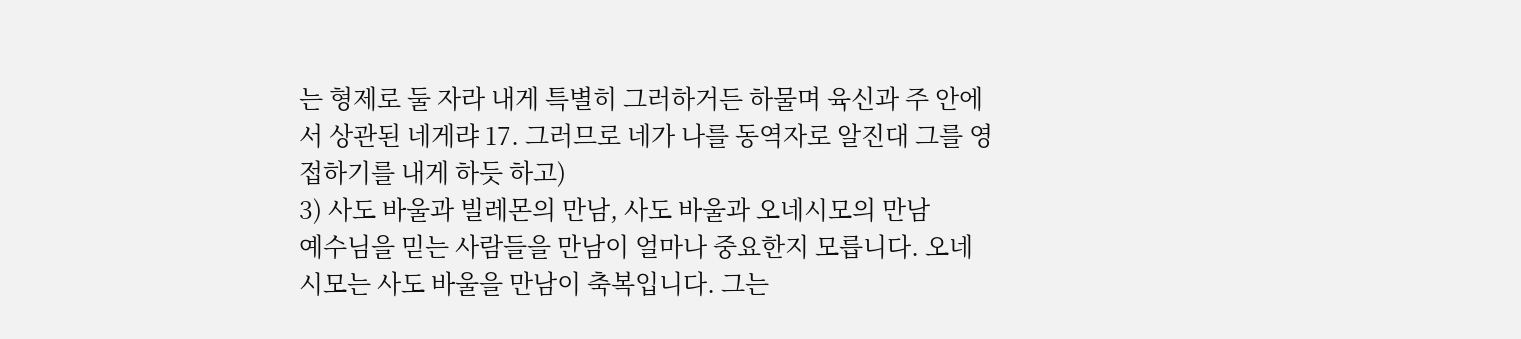는 형제로 둘 자라 내게 특별히 그러하거든 하물며 육신과 주 안에서 상관된 네게랴 17. 그러므로 네가 나를 동역자로 알진대 그를 영접하기를 내게 하듯 하고)
3) 사도 바울과 빌레몬의 만남, 사도 바울과 오네시모의 만남
예수님을 믿는 사람들을 만남이 얼마나 중요한지 모릅니다. 오네시모는 사도 바울을 만남이 축복입니다. 그는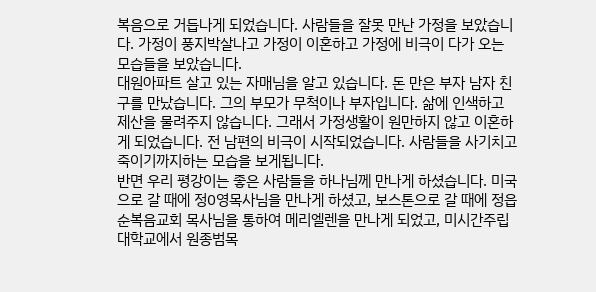복음으로 거듭나게 되었습니다. 사람들을 잘못 만난 가정을 보았습니다. 가정이 풍지박살나고 가정이 이혼하고 가정에 비극이 다가 오는 모습들을 보았습니다.
대원아파트 살고 있는 자매님을 알고 있습니다. 돈 만은 부자 남자 친구를 만났습니다. 그의 부모가 무척이나 부자입니다. 삶에 인색하고 제산을 물려주지 않습니다. 그래서 가정생활이 원만하지 않고 이혼하게 되었습니다. 전 남편의 비극이 시작되었습니다. 사람들을 사기치고 죽이기까지하는 모습을 보게됩니다.
반면 우리 평강이는 좋은 사람들을 하나님께 만나게 하셨습니다. 미국으로 갈 때에 정0영목사님을 만나게 하셨고, 보스톤으로 갈 때에 정읍순복음교회 목사님을 통하여 메리엘렌을 만나게 되었고, 미시간주립대학교에서 원종범목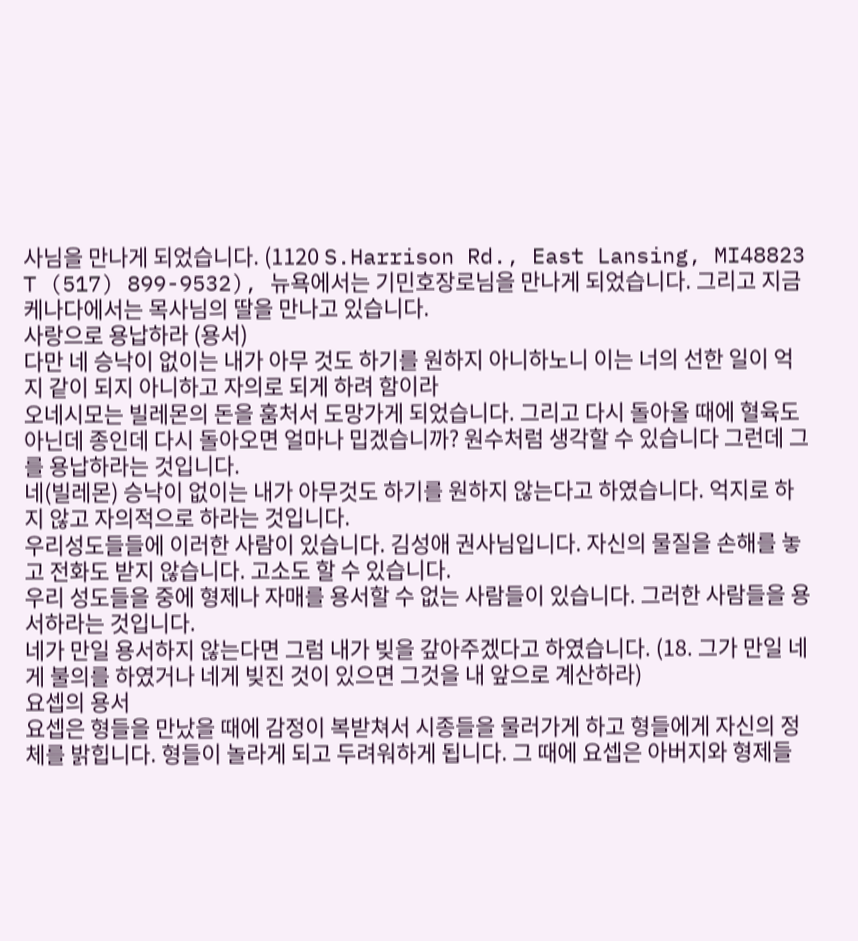사님을 만나게 되었습니다. (1120 S.Harrison Rd., East Lansing, MI48823 T (517) 899-9532), 뉴욕에서는 기민호장로님을 만나게 되었습니다. 그리고 지금 케나다에서는 목사님의 딸을 만나고 있습니다.
사랑으로 용납하라 (용서)
다만 네 승낙이 없이는 내가 아무 것도 하기를 원하지 아니하노니 이는 너의 선한 일이 억지 같이 되지 아니하고 자의로 되게 하려 함이라
오네시모는 빌레몬의 돈을 훔처서 도망가게 되었습니다. 그리고 다시 돌아올 때에 혈육도 아닌데 종인데 다시 돌아오면 얼마나 밉겠습니까? 원수처럼 생각할 수 있습니다 그런데 그를 용납하라는 것입니다.
네(빌레몬) 승낙이 없이는 내가 아무것도 하기를 원하지 않는다고 하였습니다. 억지로 하지 않고 자의적으로 하라는 것입니다.
우리성도들들에 이러한 사람이 있습니다. 김성애 권사님입니다. 자신의 물질을 손해를 놓고 전화도 받지 않습니다. 고소도 할 수 있습니다.
우리 성도들을 중에 형제나 자매를 용서할 수 없는 사람들이 있습니다. 그러한 사람들을 용서하라는 것입니다.
네가 만일 용서하지 않는다면 그럼 내가 빚을 갚아주겠다고 하였습니다. (18. 그가 만일 네게 불의를 하였거나 네게 빚진 것이 있으면 그것을 내 앞으로 계산하라)
요셉의 용서
요셉은 형들을 만났을 때에 감정이 복받쳐서 시종들을 물러가게 하고 형들에게 자신의 정체를 밝힙니다. 형들이 놀라게 되고 두려워하게 됩니다. 그 때에 요셉은 아버지와 형제들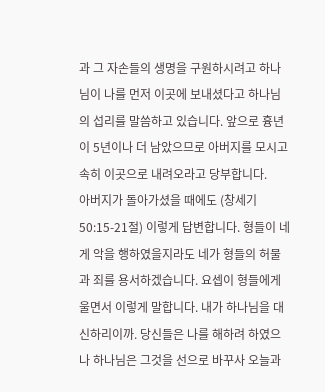과 그 자손들의 생명을 구원하시려고 하나님이 나를 먼저 이곳에 보내셨다고 하나님의 섭리를 말씀하고 있습니다. 앞으로 흉년이 5년이나 더 남았으므로 아버지를 모시고 속히 이곳으로 내려오라고 당부합니다.
아버지가 돌아가셨을 때에도 (창세기50:15-21절) 이렇게 답변합니다. 형들이 네게 악을 행하였을지라도 네가 형들의 허물과 죄를 용서하겠습니다. 요셉이 형들에게 울면서 이렇게 말합니다. 내가 하나님을 대신하리이까. 당신들은 나를 해하려 하였으나 하나님은 그것을 선으로 바꾸사 오늘과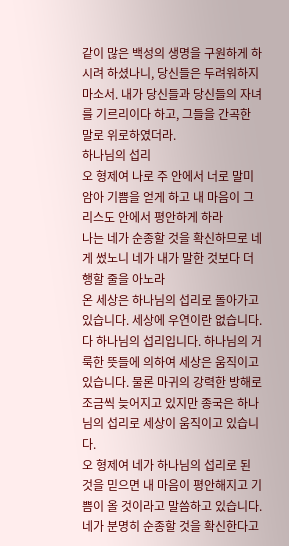같이 많은 백성의 생명을 구원하게 하시려 하셨나니, 당신들은 두려워하지 마소서. 내가 당신들과 당신들의 자녀를 기르리이다 하고, 그들을 간곡한 말로 위로하였더라.
하나님의 섭리
오 형제여 나로 주 안에서 너로 말미암아 기쁨을 얻게 하고 내 마음이 그리스도 안에서 평안하게 하라
나는 네가 순종할 것을 확신하므로 네게 썼노니 네가 내가 말한 것보다 더 행할 줄을 아노라
온 세상은 하나님의 섭리로 돌아가고 있습니다. 세상에 우연이란 없습니다. 다 하나님의 섭리입니다. 하나님의 거룩한 뜻들에 의하여 세상은 움직이고 있습니다. 물론 마귀의 강력한 방해로 조금씩 늦어지고 있지만 종국은 하나님의 섭리로 세상이 움직이고 있습니다.
오 형제여 네가 하나님의 섭리로 된 것을 믿으면 내 마음이 평안해지고 기쁨이 올 것이라고 말씀하고 있습니다. 네가 분명히 순종할 것을 확신한다고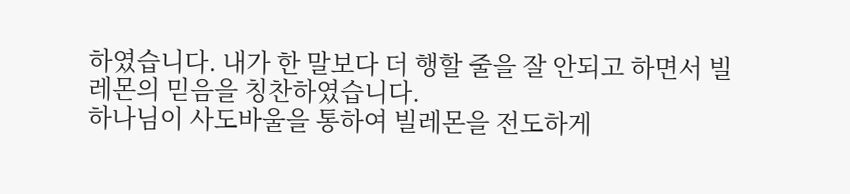하였습니다. 내가 한 말보다 더 행할 줄을 잘 안되고 하면서 빌레몬의 믿음을 칭찬하였습니다.
하나님이 사도바울을 통하여 빌레몬을 전도하게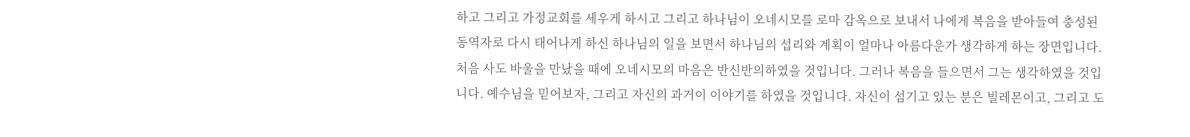하고 그리고 가정교회를 세우게 하시고 그리고 하나님이 오네시모를 로마 감옥으로 보내서 나에게 복음을 받아들여 충성된 동역자로 다시 태어나게 하신 하나님의 일을 보면서 하나님의 섭리와 계획이 얼마나 아름다운가 생각하게 하는 장면입니다.
처음 사도 바울을 만났을 때에 오네시모의 마음은 반신반의하였을 것입니다. 그러나 복음을 들으면서 그는 생각하였을 것입니다. 예수님을 믿어보자, 그리고 자신의 과거이 이야기를 하였을 것입니다. 자신이 섬기고 있는 분은 빌레몬이고, 그리고 도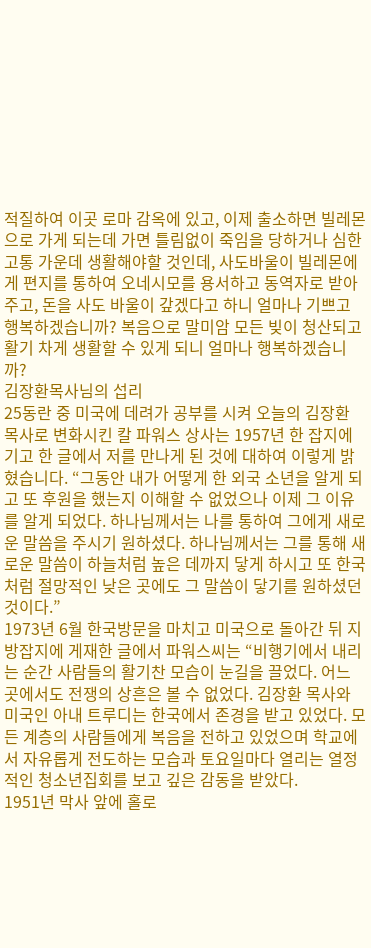적질하여 이곳 로마 감옥에 있고, 이제 출소하면 빌레몬으로 가게 되는데 가면 틀림없이 죽임을 당하거나 심한 고통 가운데 생활해야할 것인데, 사도바울이 빌레몬에게 편지를 통하여 오네시모를 용서하고 동역자로 받아주고, 돈을 사도 바울이 갚겠다고 하니 얼마나 기쁘고 행복하겠습니까? 복음으로 말미암 모든 빚이 청산되고 활기 차게 생활할 수 있게 되니 얼마나 행복하겠습니까?
김장환목사님의 섭리
25동란 중 미국에 데려가 공부를 시켜 오늘의 김장환 목사로 변화시킨 칼 파워스 상사는 1957년 한 잡지에 기고 한 글에서 저를 만나게 된 것에 대하여 이렇게 밝혔습니다. “그동안 내가 어떻게 한 외국 소년을 알게 되고 또 후원을 했는지 이해할 수 없었으나 이제 그 이유를 알게 되었다. 하나님께서는 나를 통하여 그에게 새로운 말씀을 주시기 원하셨다. 하나님께서는 그를 통해 새로운 말씀이 하늘처럼 높은 데까지 닿게 하시고 또 한국처럼 절망적인 낮은 곳에도 그 말씀이 닿기를 원하셨던 것이다.”
1973년 6월 한국방문을 마치고 미국으로 돌아간 뒤 지방잡지에 게재한 글에서 파워스씨는 “비행기에서 내리는 순간 사람들의 활기찬 모습이 눈길을 끌었다. 어느 곳에서도 전쟁의 상흔은 볼 수 없었다. 김장환 목사와 미국인 아내 트루디는 한국에서 존경을 받고 있었다. 모든 계층의 사람들에게 복음을 전하고 있었으며 학교에서 자유롭게 전도하는 모습과 토요일마다 열리는 열정적인 청소년집회를 보고 깊은 감동을 받았다.
1951년 막사 앞에 홀로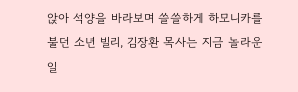앉아 석양을 바라보며 쓸쓸하게 하모니카를 불던 소년 빌리, 김장환 목사는 지금 놀라운 일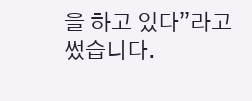을 하고 있다”라고 썼습니다.